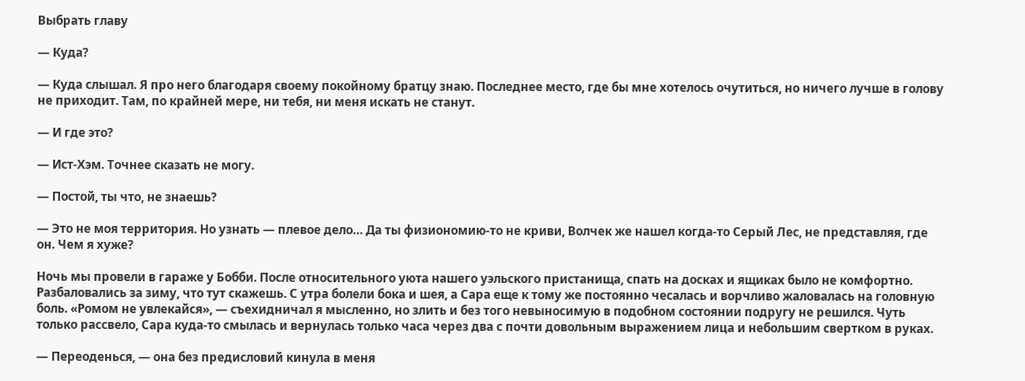Выбрать главу

— Куда?

— Куда слышал. Я про него благодаря своему покойному братцу знаю. Последнее место, где бы мне хотелось очутиться, но ничего лучше в голову не приходит. Там, по крайней мере, ни тебя, ни меня искать не станут.

— И где это?

— Ист-Хэм. Точнее сказать не могу.

— Постой, ты что, не знаешь?

— Это не моя территория. Но узнать — плевое дело… Да ты физиономию-то не криви, Волчек же нашел когда-то Серый Лес, не представляя, где он. Чем я хуже?

Ночь мы провели в гараже у Бобби. После относительного уюта нашего уэльского пристанища, спать на досках и ящиках было не комфортно. Разбаловались за зиму, что тут скажешь. С утра болели бока и шея, а Сара еще к тому же постоянно чесалась и ворчливо жаловалась на головную боль. «Ромом не увлекайся», — съехидничал я мысленно, но злить и без того невыносимую в подобном состоянии подругу не решился. Чуть только рассвело, Сара куда-то смылась и вернулась только часа через два с почти довольным выражением лица и небольшим свертком в руках.

— Переоденься, — она без предисловий кинула в меня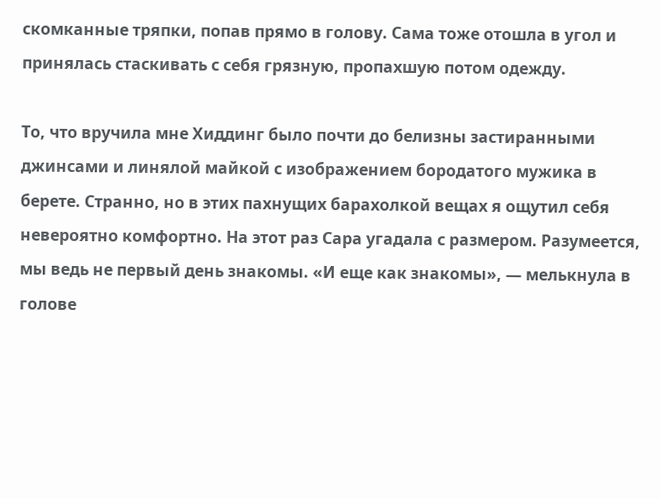скомканные тряпки, попав прямо в голову. Сама тоже отошла в угол и принялась стаскивать с себя грязную, пропахшую потом одежду.

То, что вручила мне Хиддинг было почти до белизны застиранными джинсами и линялой майкой с изображением бородатого мужика в берете. Странно, но в этих пахнущих барахолкой вещах я ощутил себя невероятно комфортно. На этот раз Сара угадала с размером. Разумеется, мы ведь не первый день знакомы. «И еще как знакомы», — мелькнула в голове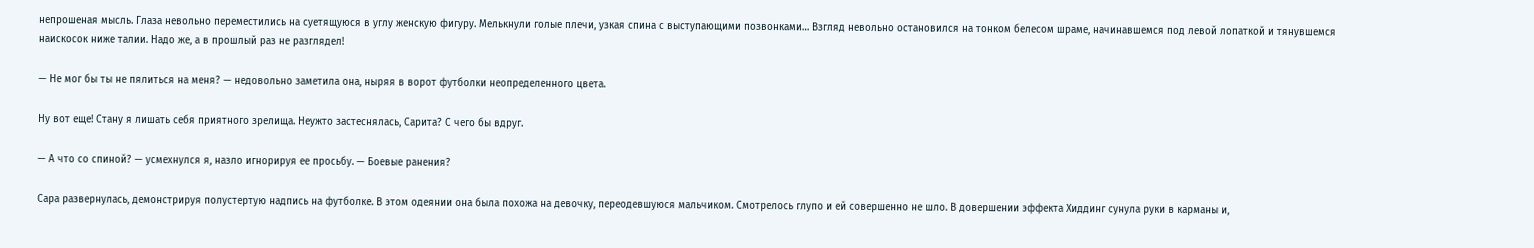непрошеная мысль. Глаза невольно переместились на суетящуюся в углу женскую фигуру. Мелькнули голые плечи, узкая спина с выступающими позвонками… Взгляд невольно остановился на тонком белесом шраме, начинавшемся под левой лопаткой и тянувшемся наискосок ниже талии. Надо же, а в прошлый раз не разглядел!

— Не мог бы ты не пялиться на меня? — недовольно заметила она, ныряя в ворот футболки неопределенного цвета.

Ну вот еще! Стану я лишать себя приятного зрелища. Неужто застеснялась, Сарита? С чего бы вдруг.

— А что со спиной? — усмехнулся я, назло игнорируя ее просьбу. — Боевые ранения?

Сара развернулась, демонстрируя полустертую надпись на футболке. В этом одеянии она была похожа на девочку, переодевшуюся мальчиком. Смотрелось глупо и ей совершенно не шло. В довершении эффекта Хиддинг сунула руки в карманы и,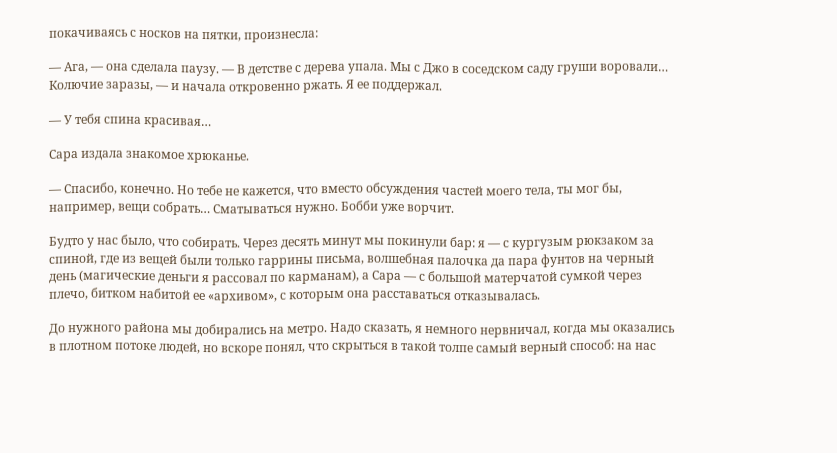покачиваясь с носков на пятки, произнесла:

— Ага, — она сделала паузу. — В детстве с дерева упала. Мы с Джо в соседском саду груши воровали… Колючие заразы, — и начала откровенно ржать. Я ее поддержал.

— У тебя спина красивая…

Сара издала знакомое хрюканье.

— Спасибо, конечно. Но тебе не кажется, что вместо обсуждения частей моего тела, ты мог бы, например, вещи собрать… Сматываться нужно. Бобби уже ворчит.

Будто у нас было, что собирать. Через десять минут мы покинули бар: я — с кургузым рюкзаком за спиной, где из вещей были только гаррины письма, волшебная палочка да пара фунтов на черный день (магические деньги я рассовал по карманам), а Сара — с большой матерчатой сумкой через плечо, битком набитой ее «архивом», с которым она расставаться отказывалась.

До нужного района мы добирались на метро. Надо сказать, я немного нервничал, когда мы оказались в плотном потоке людей, но вскоре понял, что скрыться в такой толпе самый верный способ: на нас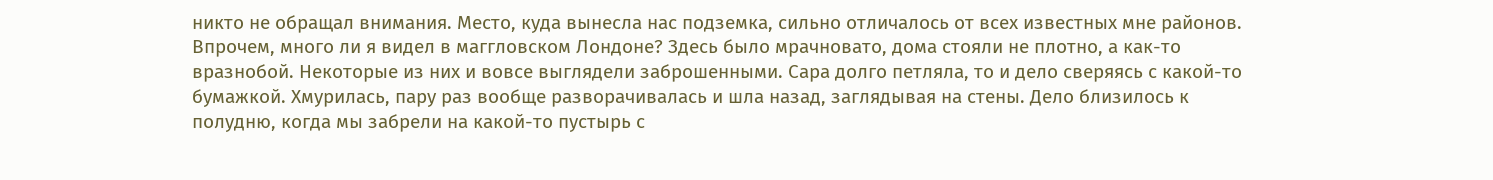никто не обращал внимания. Место, куда вынесла нас подземка, сильно отличалось от всех известных мне районов. Впрочем, много ли я видел в маггловском Лондоне? Здесь было мрачновато, дома стояли не плотно, а как-то вразнобой. Некоторые из них и вовсе выглядели заброшенными. Сара долго петляла, то и дело сверяясь с какой-то бумажкой. Хмурилась, пару раз вообще разворачивалась и шла назад, заглядывая на стены. Дело близилось к полудню, когда мы забрели на какой-то пустырь с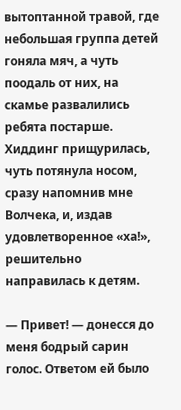вытоптанной травой, где небольшая группа детей гоняла мяч, а чуть поодаль от них, на скамье развалились ребята постарше. Хиддинг прищурилась, чуть потянула носом, сразу напомнив мне Волчека, и, издав удовлетворенное «ха!», решительно направилась к детям.

— Привет! — донесся до меня бодрый сарин голос. Ответом ей было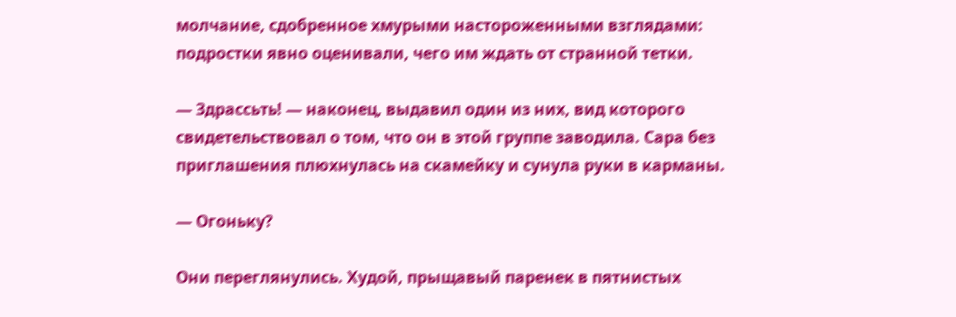молчание, сдобренное хмурыми настороженными взглядами: подростки явно оценивали, чего им ждать от странной тетки.

— Здрассьть! — наконец, выдавил один из них, вид которого свидетельствовал о том, что он в этой группе заводила. Сара без приглашения плюхнулась на скамейку и сунула руки в карманы.

— Огоньку?

Они переглянулись. Худой, прыщавый паренек в пятнистых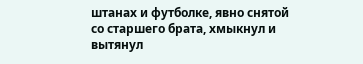штанах и футболке, явно снятой со старшего брата, хмыкнул и вытянул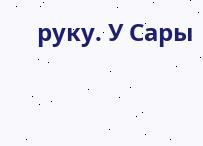руку. У Сары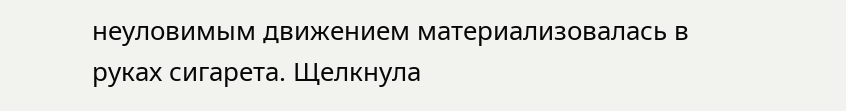неуловимым движением материализовалась в руках сигарета. Щелкнула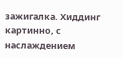зажигалка. Хиддинг картинно, с наслаждением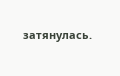затянулась.